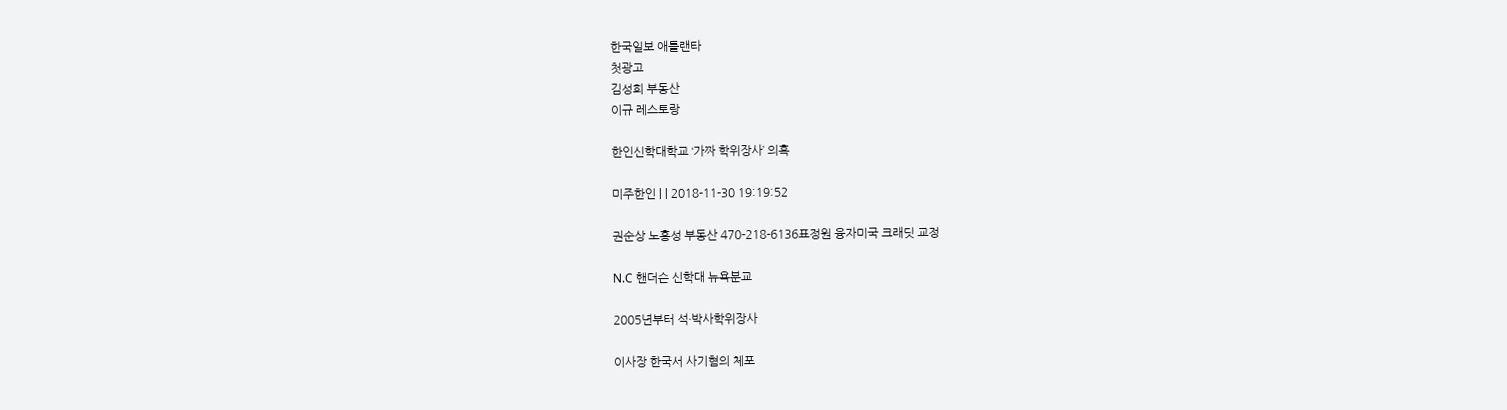한국일보 애틀랜타
첫광고
김성희 부동산
이규 레스토랑

한인신학대학교 ‘가짜 학위장사’ 의혹

미주한인 | | 2018-11-30 19:19:52

권순상 노흥성 부동산 470-218-6136표정원 융자미국 크래딧 교정

N.C 핸더슨 신학대 뉴욕분교

2005년부터 석·박사학위장사

이사장 한국서 사기혐의 체포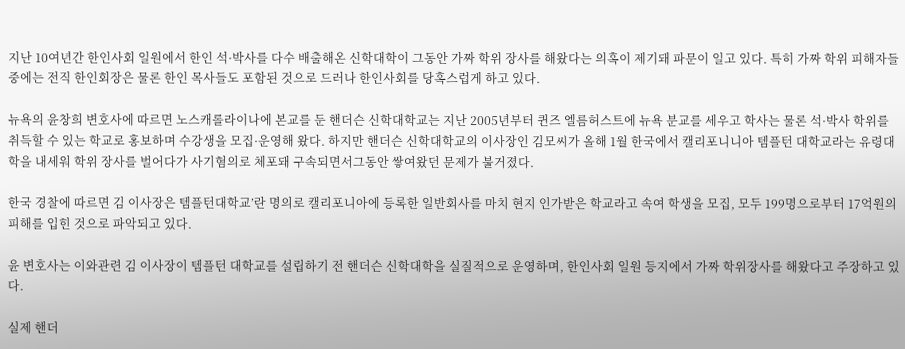지난 10여년간 한인사회 일원에서 한인 석·박사를 다수 배출해온 신학대학이 그동안 가짜 학위 장사를 해왔다는 의혹이 제기돼 파문이 일고 있다. 특히 가짜 학위 피해자들 중에는 전직 한인회장은 물론 한인 목사들도 포함된 것으로 드러나 한인사회를 당혹스럽게 하고 있다.

뉴욕의 윤창희 변호사에 따르면 노스캐롤라이나에 본교를 둔 핸더슨 신학대학교는 지난 2005년부터 퀸즈 엘름허스트에 뉴욕 분교를 세우고 학사는 물론 석·박사 학위를 취득할 수 있는 학교로 홍보하며 수강생을 모집·운영해 왔다. 하지만 핸더슨 신학대학교의 이사장인 김모씨가 올해 1월 한국에서 캘리포니니아 템플턴 대학교라는 유령대학을 내세워 학위 장사를 벌어다가 사기혐의로 체포돼 구속되면서그동안 쌓여왔던 문제가 불거졌다.

한국 경찰에 따르면 김 이사장은 템플턴대학교’란 명의로 캘리포니아에 등록한 일반회사를 마치 현지 인가받은 학교라고 속여 학생을 모집, 모두 199명으로부터 17억원의 피해를 입힌 것으로 파악되고 있다.

윤 변호사는 이와관련 김 이사장이 템플턴 대학교를 설립하기 전 핸더슨 신학대학을 실질적으로 운영하며, 한인사회 일원 등지에서 가짜 학위장사를 해왔다고 주장하고 있다.

실제 핸더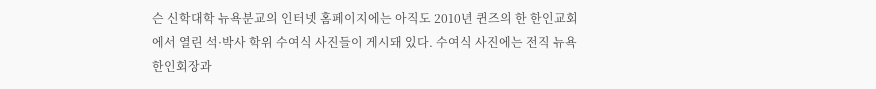슨 신학대학 뉴욕분교의 인터넷 홈페이지에는 아직도 2010년 퀸즈의 한 한인교회에서 열린 석·박사 학위 수여식 사진들이 게시돼 있다. 수여식 사진에는 전직 뉴욕한인회장과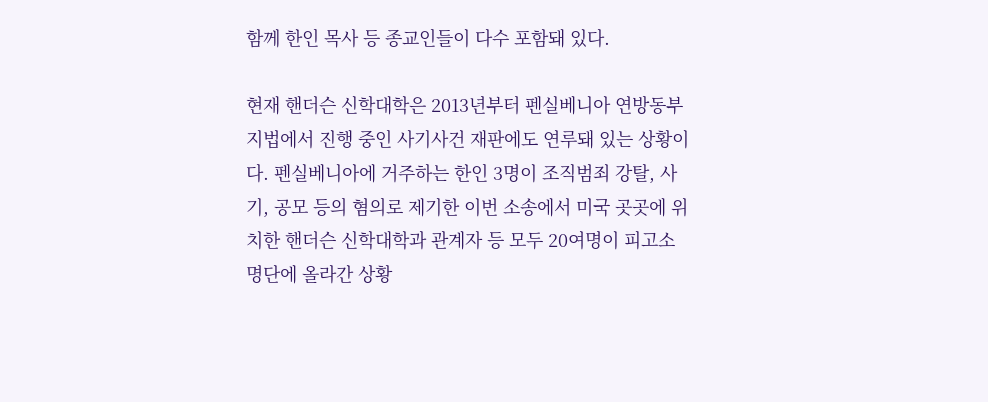함께 한인 목사 등 종교인들이 다수 포함돼 있다.

현재 핸더슨 신학대학은 2013년부터 펜실베니아 연방동부지법에서 진행 중인 사기사건 재판에도 연루돼 있는 상황이다. 펜실베니아에 거주하는 한인 3명이 조직범죄 강탈, 사기, 공모 등의 혐의로 제기한 이번 소송에서 미국 곳곳에 위치한 핸더슨 신학대학과 관계자 등 모두 20여명이 피고소 명단에 올라간 상황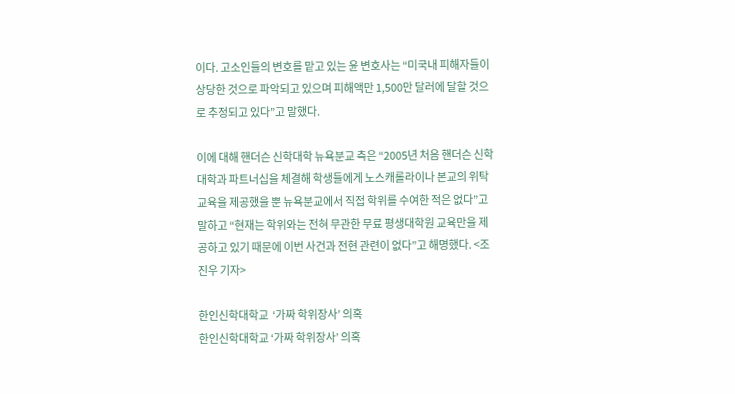이다. 고소인들의 변호를 맡고 있는 윤 변호사는 “미국내 피해자들이 상당한 것으로 파악되고 있으며 피해액만 1,500만 달러에 달할 것으로 추정되고 있다”고 말했다.

이에 대해 핸더슨 신학대학 뉴욕분교 측은 “2005년 처음 핸더슨 신학대학과 파트너십을 체결해 학생들에게 노스캐롤라이나 본교의 위탁 교육을 제공했을 뿐 뉴욕분교에서 직접 학위를 수여한 적은 없다”고 말하고 “현재는 학위와는 전혀 무관한 무료 평생대학원 교육만을 제공하고 있기 때문에 이번 사건과 전현 관련이 없다”고 해명했다. <조진우 기자>

한인신학대학교  ‘가짜 학위장사’ 의혹
한인신학대학교 ‘가짜 학위장사’ 의혹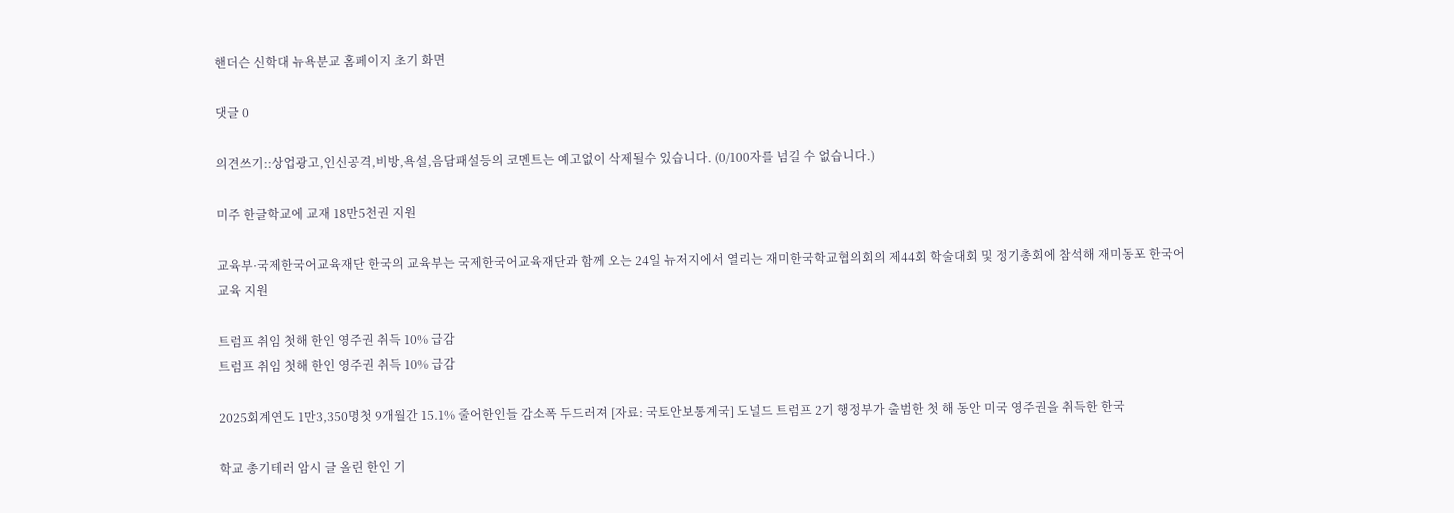핸더슨 신학대 뉴욕분교 홈페이지 초기 화면

댓글 0

의견쓰기::상업광고,인신공격,비방,욕설,음담패설등의 코멘트는 예고없이 삭제될수 있습니다. (0/100자를 넘길 수 없습니다.)

미주 한글학교에 교재 18만5천권 지원

교육부·국제한국어교육재단 한국의 교육부는 국제한국어교육재단과 함께 오는 24일 뉴저지에서 열리는 재미한국학교협의회의 제44회 학술대회 및 정기총회에 참석해 재미동포 한국어교육 지원

트럼프 취임 첫해 한인 영주권 취득 10% 급감
트럼프 취임 첫해 한인 영주권 취득 10% 급감

2025회계연도 1만3,350명첫 9개월간 15.1% 줄어한인들 감소폭 두드러져 [자료: 국토안보통계국] 도널드 트럼프 2기 행정부가 출범한 첫 해 동안 미국 영주권을 취득한 한국

학교 총기테러 암시 글 올린 한인 기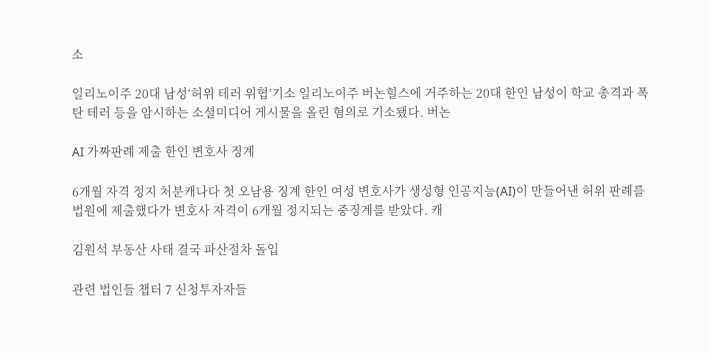소

일리노이주 20대 남성‘허위 테러 위협’기소 일리노이주 버논힐스에 거주하는 20대 한인 남성이 학교 총격과 폭탄 테러 등을 암시하는 소셜미디어 게시물을 올린 혐의로 기소됐다. 버논

AI 가짜판례 제출 한인 변호사 징계

6개월 자격 정지 처분캐나다 첫 오남용 징계 한인 여성 변호사가 생성형 인공지능(AI)이 만들어낸 허위 판례를 법원에 제출했다가 변호사 자격이 6개월 정지되는 중징계를 받았다. 캐

김원석 부동산 사태 결국 파산절차 돌입

관련 법인들 챕터 7 신청투자자들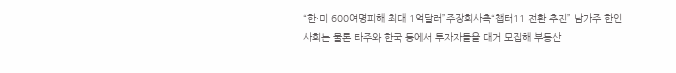“한·미 600여명피해 최대 1억달러”주장회사측“챕터11 전환 추진” 남가주 한인사회는 물론 타주와 한국 등에서 투자자들을 대거 모집해 부동산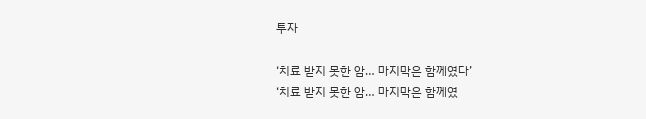투자

‘치료 받지 못한 암… 마지막은 함께였다’
‘치료 받지 못한 암… 마지막은 함께였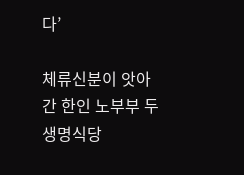다’

체류신분이 앗아간 한인 노부부 두 생명식당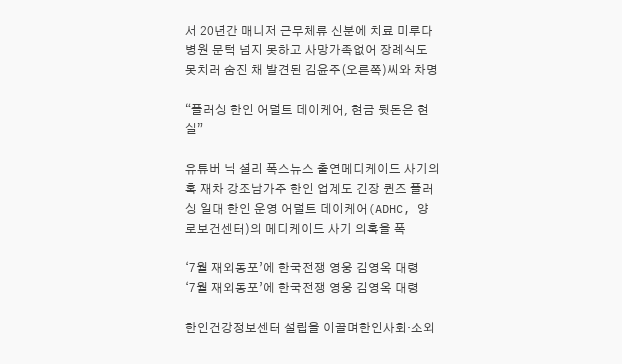서 20년간 매니저 근무체류 신분에 치료 미루다병원 문턱 넘지 못하고 사망가족없어 장례식도 못치러 숨진 채 발견된 김윤주(오른쪽)씨와 차명

“플러싱 한인 어덜트 데이케어, 현금 뒷돈은 현실”

유튜버 닉 셜리 폭스뉴스 출연메디케이드 사기의혹 재차 강조남가주 한인 업계도 긴장 퀸즈 플러싱 일대 한인 운영 어덜트 데이케어(ADHC, 양로보건센터)의 메디케이드 사기 의혹을 폭

‘7월 재외동포’에 한국전쟁 영웅 김영옥 대령
‘7월 재외동포’에 한국전쟁 영웅 김영옥 대령

한인건강정보센터 설립을 이끌며한인사회·소외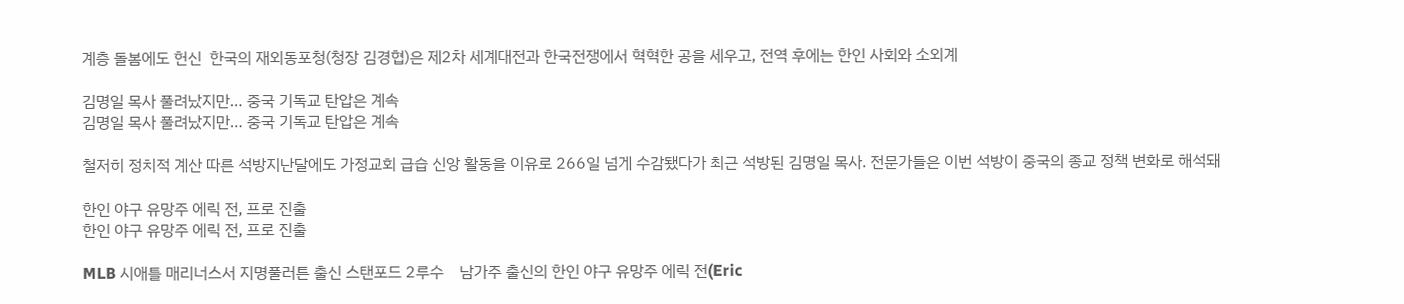계층 돌봄에도 헌신  한국의 재외동포청(청장 김경협)은 제2차 세계대전과 한국전쟁에서 혁혁한 공을 세우고, 전역 후에는 한인 사회와 소외계

김명일 목사 풀려났지만… 중국 기독교 탄압은 계속
김명일 목사 풀려났지만… 중국 기독교 탄압은 계속

철저히 정치적 계산 따른 석방지난달에도 가정교회 급습 신앙 활동을 이유로 266일 넘게 수감됐다가 최근 석방된 김명일 목사. 전문가들은 이번 석방이 중국의 종교 정책 변화로 해석돼

한인 야구 유망주 에릭 전, 프로 진출
한인 야구 유망주 에릭 전, 프로 진출

MLB 시애틀 매리너스서 지명풀러튼 출신 스탠포드 2루수    남가주 출신의 한인 야구 유망주 에릭 전(Eric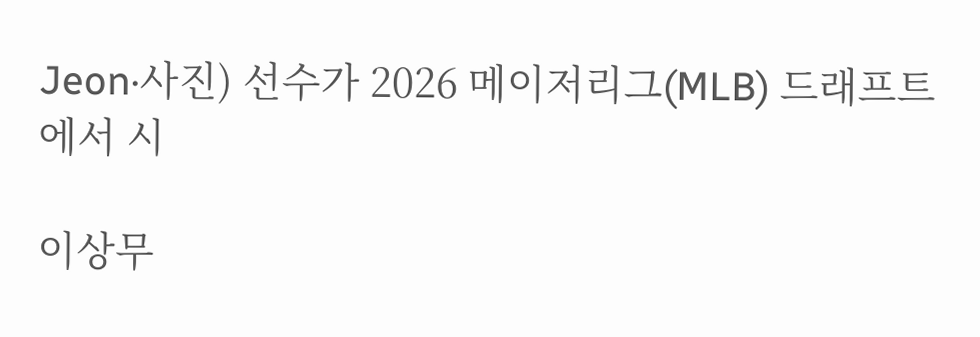Jeon·사진) 선수가 2026 메이저리그(MLB) 드래프트에서 시

이상무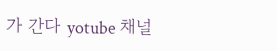가 간다 yotube 채널